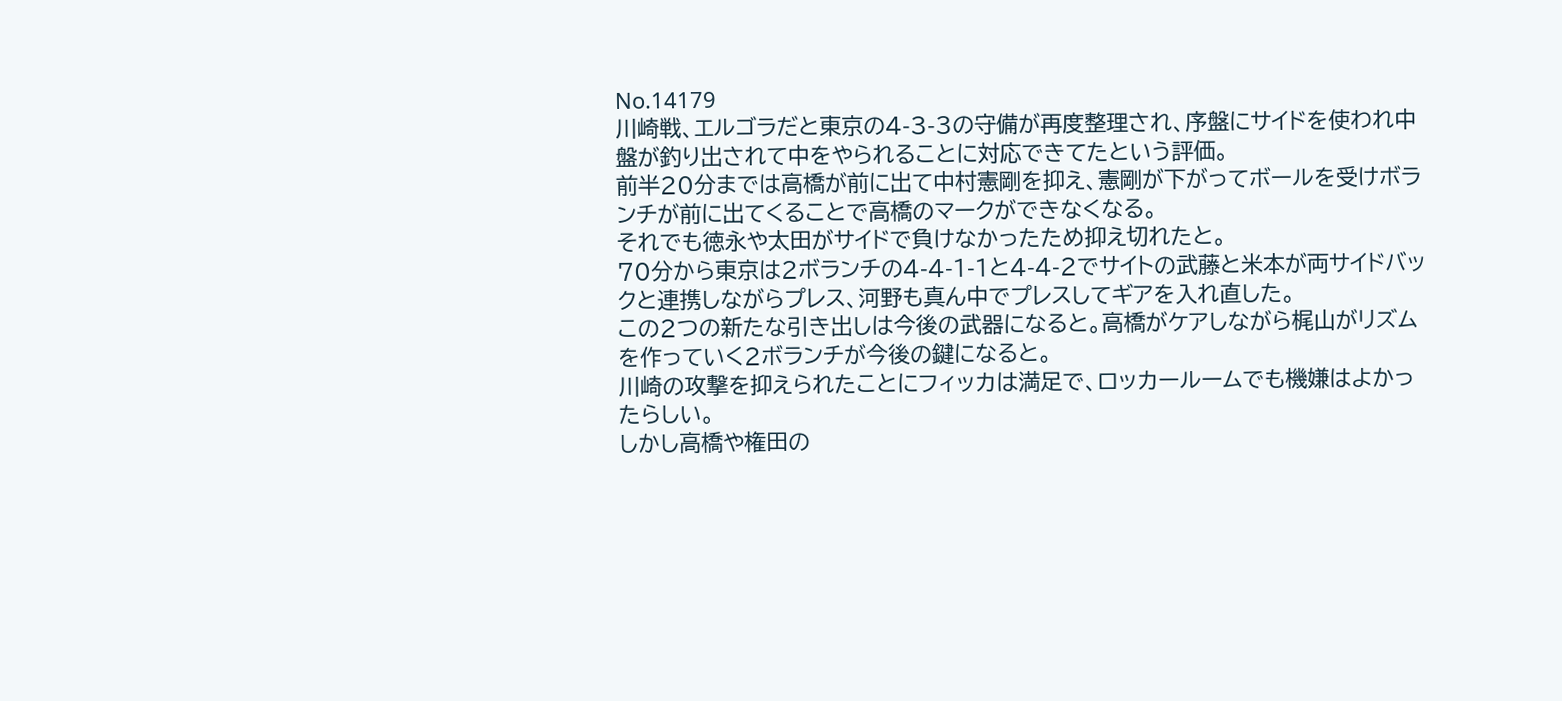No.14179
川崎戦、エルゴラだと東京の4-3-3の守備が再度整理され、序盤にサイドを使われ中盤が釣り出されて中をやられることに対応できてたという評価。
前半20分までは高橋が前に出て中村憲剛を抑え、憲剛が下がってボールを受けボランチが前に出てくることで高橋のマークができなくなる。
それでも徳永や太田がサイドで負けなかったため抑え切れたと。
70分から東京は2ボランチの4-4-1-1と4-4-2でサイトの武藤と米本が両サイドバックと連携しながらプレス、河野も真ん中でプレスしてギアを入れ直した。
この2つの新たな引き出しは今後の武器になると。高橋がケアしながら梶山がリズムを作っていく2ボランチが今後の鍵になると。
川崎の攻撃を抑えられたことにフィッカは満足で、ロッカールームでも機嫌はよかったらしい。
しかし高橋や権田の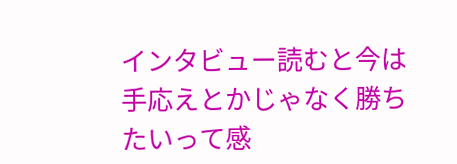インタビュー読むと今は手応えとかじゃなく勝ちたいって感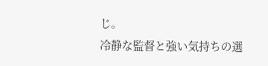じ。
冷静な監督と強い気持ちの選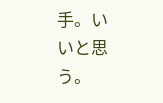手。いいと思う。